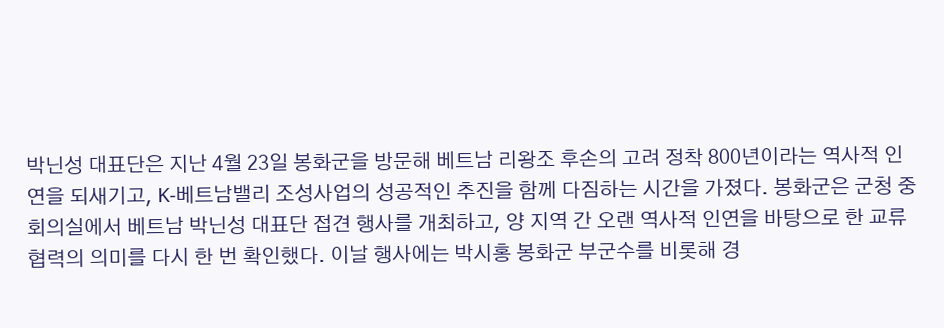박닌성 대표단은 지난 4월 23일 봉화군을 방문해 베트남 리왕조 후손의 고려 정착 800년이라는 역사적 인연을 되새기고, K-베트남밸리 조성사업의 성공적인 추진을 함께 다짐하는 시간을 가졌다. 봉화군은 군청 중회의실에서 베트남 박닌성 대표단 접견 행사를 개최하고, 양 지역 간 오랜 역사적 인연을 바탕으로 한 교류 협력의 의미를 다시 한 번 확인했다. 이날 행사에는 박시홍 봉화군 부군수를 비롯해 경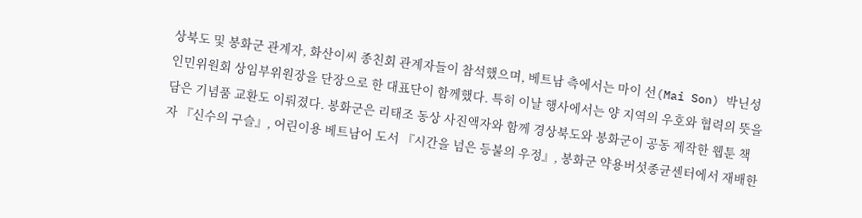상북도 및 봉화군 관계자, 화산이씨 종친회 관계자들이 참석했으며, 베트남 측에서는 마이 선(Mai Son) 박닌성 인민위원회 상임부위원장을 단장으로 한 대표단이 함께했다. 특히 이날 행사에서는 양 지역의 우호와 협력의 뜻을 담은 기념품 교환도 이뤄졌다. 봉화군은 리태조 동상 사진액자와 함께 경상북도와 봉화군이 공동 제작한 웹툰 책자 『신수의 구슬』, 어린이용 베트남어 도서 『시간을 넘은 등불의 우정』, 봉화군 약용버섯종균센터에서 재배한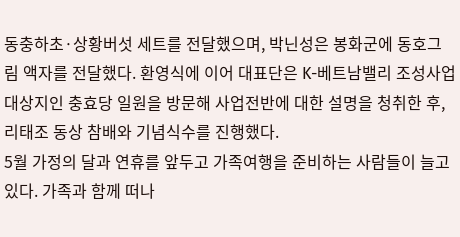동충하초·상황버섯 세트를 전달했으며, 박닌성은 봉화군에 동호그림 액자를 전달했다. 환영식에 이어 대표단은 K-베트남밸리 조성사업 대상지인 충효당 일원을 방문해 사업전반에 대한 설명을 청취한 후, 리태조 동상 참배와 기념식수를 진행했다.
5월 가정의 달과 연휴를 앞두고 가족여행을 준비하는 사람들이 늘고 있다. 가족과 함께 떠나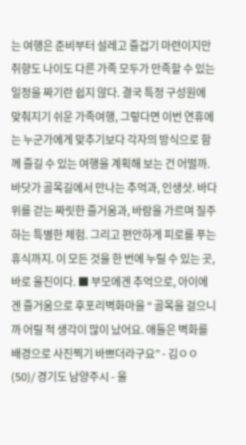는 여행은 준비부터 설레고 즐겁기 마련이지만 취향도 나이도 다른 가족 모두가 만족할 수 있는 일정을 짜기란 쉽지 않다. 결국 특정 구성원에 맞춰지기 쉬운 가족여행, 그렇다면 이번 연휴에는 누군가에게 맞추기보다 각자의 방식으로 함께 즐길 수 있는 여행을 계획해 보는 건 어떨까. 바닷가 골목길에서 만나는 추억과, 인생샷. 바다 위를 걷는 짜릿한 즐거움과, 바람을 가르며 질주하는 특별한 체험. 그리고 편안하게 피로를 푸는 휴식까지. 이 모든 것을 한 번에 누릴 수 있는 곳, 바로 울진이다. ■ 부모에겐 추억으로, 아이에겐 즐거움으로 후포리벽화마을 “ 골목을 걸으니까 어릴 적 생각이 많이 났어요. 애들은 벽화를 배경으로 사진찍기 바쁘더라구요” - 김ㅇㅇ (50)/ 경기도 남양주시 - 울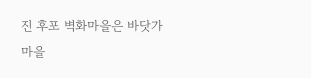진 후포 벽화마을은 바닷가 마을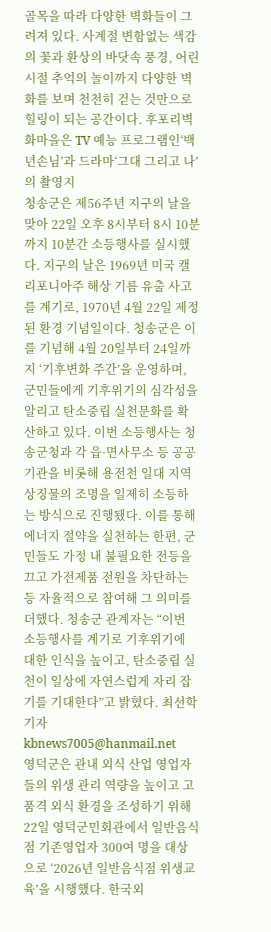골목을 따라 다양한 벽화들이 그려져 있다. 사계절 변함없는 색감의 꽃과 환상의 바닷속 풍경, 어린시절 추억의 놀이까지 다양한 벽화를 보며 천천히 걷는 것만으로 힐링이 되는 공간이다. 후포리벽화마을은 TV 예능 프로그램인‘백년손님’과 드라마‘그대 그리고 나’의 촬영지
청송군은 제56주년 지구의 날을 맞아 22일 오후 8시부터 8시 10분까지 10분간 소등행사를 실시했다. 지구의 날은 1969년 미국 캘리포니아주 해상 기름 유출 사고를 계기로, 1970년 4월 22일 제정된 환경 기념일이다. 청송군은 이를 기념해 4월 20일부터 24일까지 ‘기후변화 주간’을 운영하며, 군민들에게 기후위기의 심각성을 알리고 탄소중립 실천문화를 확산하고 있다. 이번 소등행사는 청송군청과 각 읍·면사무소 등 공공기관을 비롯해 용전천 일대 지역상징물의 조명을 일제히 소등하는 방식으로 진행됐다. 이를 통해 에너지 절약을 실천하는 한편, 군민들도 가정 내 불필요한 전등을 끄고 가전제품 전원을 차단하는 등 자율적으로 참여해 그 의미를 더했다. 청송군 관계자는 “이번 소등행사를 계기로 기후위기에 대한 인식을 높이고, 탄소중립 실천이 일상에 자연스럽게 자리 잡기를 기대한다”고 밝혔다. 최선학 기자 kbnews7005@hanmail.net
영덕군은 관내 외식 산업 영업자들의 위생 관리 역량을 높이고 고품격 외식 환경을 조성하기 위해 22일 영덕군민회관에서 일반음식점 기존영업자 300여 명을 대상으로 ‘2026년 일반음식점 위생교육’을 시행했다. 한국외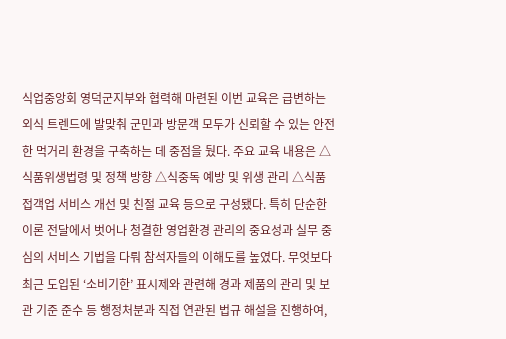식업중앙회 영덕군지부와 협력해 마련된 이번 교육은 급변하는 외식 트렌드에 발맞춰 군민과 방문객 모두가 신뢰할 수 있는 안전한 먹거리 환경을 구축하는 데 중점을 뒀다. 주요 교육 내용은 △식품위생법령 및 정책 방향 △식중독 예방 및 위생 관리 △식품접객업 서비스 개선 및 친절 교육 등으로 구성됐다. 특히 단순한 이론 전달에서 벗어나 청결한 영업환경 관리의 중요성과 실무 중심의 서비스 기법을 다뤄 참석자들의 이해도를 높였다. 무엇보다 최근 도입된 ‘소비기한’ 표시제와 관련해 경과 제품의 관리 및 보관 기준 준수 등 행정처분과 직접 연관된 법규 해설을 진행하여,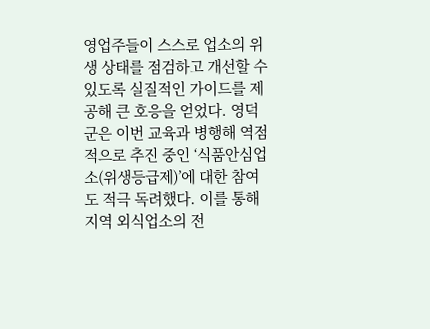영업주들이 스스로 업소의 위생 상태를 점검하고 개선할 수 있도록 실질적인 가이드를 제공해 큰 호응을 얻었다. 영덕군은 이번 교육과 병행해 역점적으로 추진 중인 ‘식품안심업소(위생등급제)’에 대한 참여도 적극 독려했다. 이를 통해 지역 외식업소의 전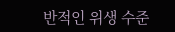반적인 위생 수준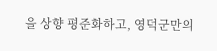을 상향 평준화하고, 영덕군만의